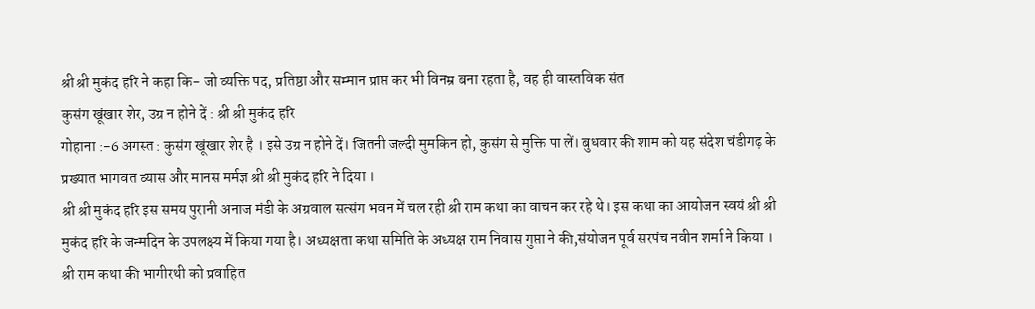श्री श्री मुकंद हरि ने कहा कि- जो व्यक्ति पद, प्रतिष्ठा और सम्मान प्राप्त कर भी विनम्र बना रहता है, वह ही वास्तविक संत
कुसंग खूंखार शेर, उग्र न होने दें : श्री श्री मुकंद हरि
गोहाना :-6 अगस्त : कुसंग खूंखार शेर है । इसे उग्र न होने दें। जितनी जल्दी मुमकिन हो, कुसंग से मुक्ति पा लें। बुधवार की शाम को यह संदेश चंडीगढ़ के प्रख्यात भागवत व्यास और मानस मर्मज्ञ श्री श्री मुकंद हरि ने दिया ।
श्री श्री मुकंद हरि इस समय पुरानी अनाज मंडी के अग्रवाल सत्संग भवन में चल रही श्री राम कथा का वाचन कर रहे थे। इस कथा का आयोजन स्वयं श्री श्री मुकंद हरि के जन्मदिन के उपलक्ष्य में किया गया है। अध्यक्षता कथा समिति के अध्यक्ष राम निवास गुप्ता ने की,संयोजन पूर्व सरपंच नवीन शर्मा ने किया ।
श्री राम कथा की भागीरथी को प्रवाहित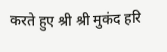करते हुए श्री श्री मुकंद हरि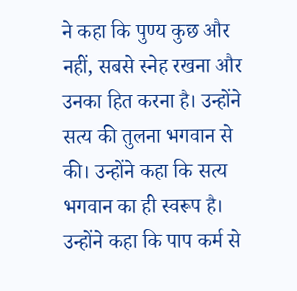ने कहा कि पुण्य कुछ और नहीं, सबसे स्नेह रखना और उनका हित करना है। उन्होंने सत्य की तुलना भगवान से की। उन्होंने कहा कि सत्य भगवान का ही स्वरूप है। उन्होंने कहा कि पाप कर्म से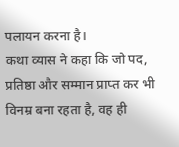पलायन करना है।
कथा व्यास ने कहा कि जो पद, प्रतिष्ठा और सम्मान प्राप्त कर भी विनम्र बना रहता है, वह ही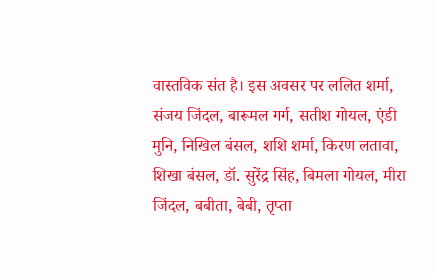वास्तविक संत है। इस अवसर पर ललित शर्मा, संजय जिंदल, बारूमल गर्ग, सतीश गोयल, एंडी मुनि, निखिल बंसल, शशि शर्मा, किरण लतावा, शिखा बंसल, डॉ. सुरेंद्र सिंह, बिमला गोयल, मीरा जिंदल, बबीता, बेबी, तृप्ता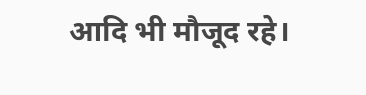आदि भी मौजूद रहे।